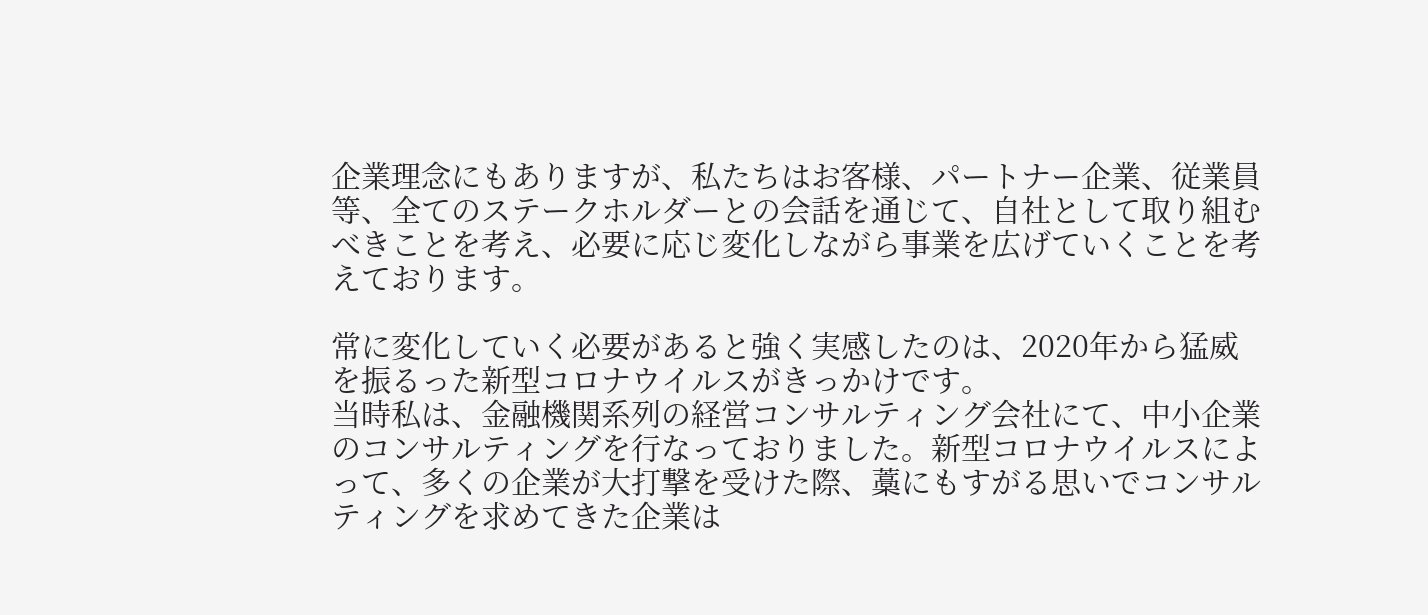企業理念にもありますが、私たちはお客様、パートナー企業、従業員等、全てのステークホルダーとの会話を通じて、自社として取り組むべきことを考え、必要に応じ変化しながら事業を広げていくことを考えております。

常に変化していく必要があると強く実感したのは、2020年から猛威を振るった新型コロナウイルスがきっかけです。
当時私は、金融機関系列の経営コンサルティング会社にて、中小企業のコンサルティングを行なっておりました。新型コロナウイルスによって、多くの企業が大打撃を受けた際、藁にもすがる思いでコンサルティングを求めてきた企業は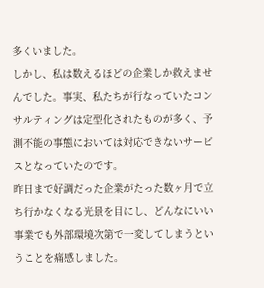多くいました。
しかし、私は数えるほどの企業しか救えませんでした。事実、私たちが行なっていたコンサルティングは定型化されたものが多く、予測不能の事態においては対応できないサービスとなっていたのです。
昨日まで好調だった企業がたった数ヶ月で立ち行かなくなる光景を目にし、どんなにいい事業でも外部環境次第で一変してしまうということを痛感しました。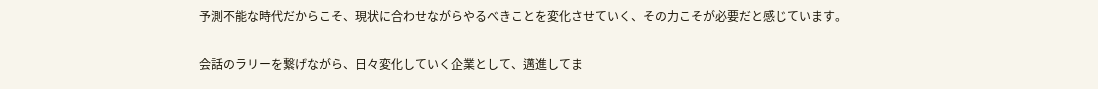予測不能な時代だからこそ、現状に合わせながらやるべきことを変化させていく、その力こそが必要だと感じています。

会話のラリーを繋げながら、日々変化していく企業として、邁進してま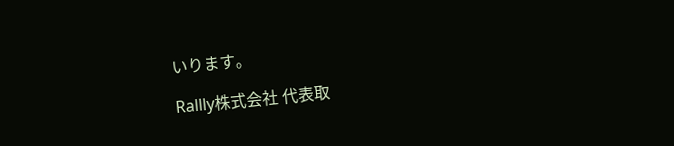いります。

Rallly株式会社 代表取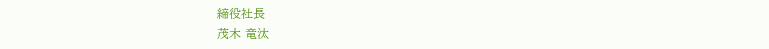締役社長
茂木 竜汰